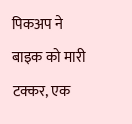पिकअप ने बाइक को मारी टक्कर, एक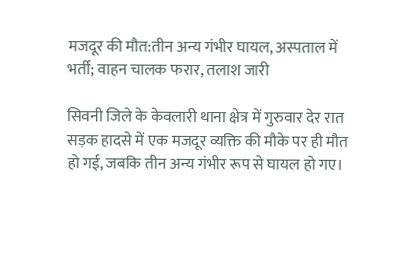मजदूर की मौत:तीन अन्य गंभीर घायल, अस्पताल में भर्ती; वाहन चालक फरार, तलाश जारी

सिवनी जिले के केवलारी थाना क्षेत्र में गुरुवार देर रात सड़क हादसे में एक मजदूर व्यक्ति की मौके पर ही मौत हो गई, जबकि तीन अन्य गंभीर रूप से घायल हो गए।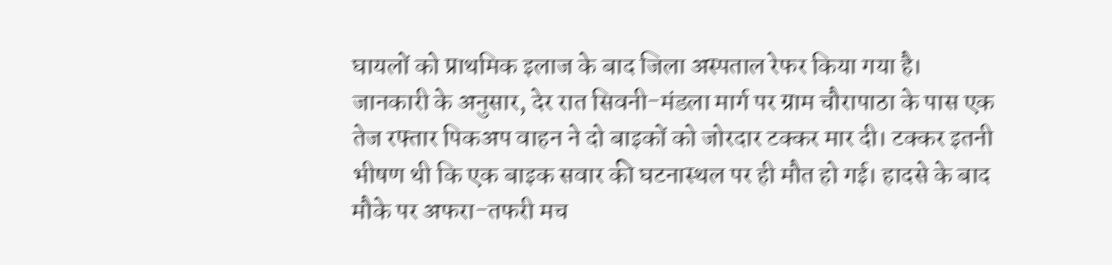घायलों को प्राथमिक इलाज के बाद जिला अस्पताल रेफर किया गया है। जानकारी के अनुसार, देर रात सिवनी-मंडला मार्ग पर ग्राम चौरापाठा के पास एक तेज रफ्तार पिकअप वाहन ने दो बाइकों को जोरदार टक्कर मार दी। टक्कर इतनी भीषण थी कि एक बाइक सवार की घटनास्थल पर ही मौत हो गई। हादसे के बाद मौके पर अफरा-तफरी मच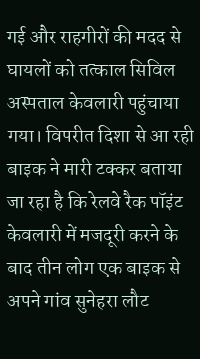गई और राहगीरों की मदद से घायलों को तत्काल सिविल अस्पताल केवलारी पहुंचाया गया। विपरीत दिशा से आ रही बाइक ने मारी टक्कर बताया जा रहा है कि रेलवे रैक पॉइंट केवलारी में मजदूरी करने के बाद तीन लोग एक बाइक से अपने गांव सुनेहरा लौट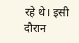रहे थे। इसी दौरान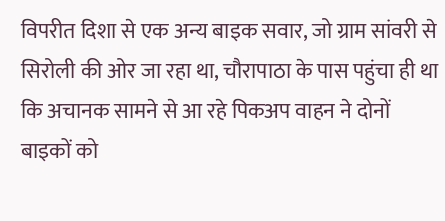विपरीत दिशा से एक अन्य बाइक सवार, जो ग्राम सांवरी से सिरोली की ओर जा रहा था, चौरापाठा के पास पहुंचा ही था कि अचानक सामने से आ रहे पिकअप वाहन ने दोनों बाइकों को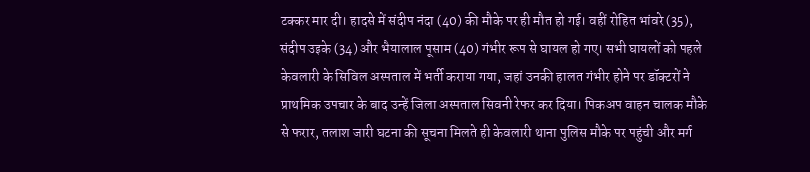टक्कर मार दी। हादसे में संदीप नंदा (40) की मौके पर ही मौत हो गई। वहीं रोहित भांवरे (35), संदीप उइके (34) और भैयालाल पूसाम (40) गंभीर रूप से घायल हो गए। सभी घायलों को पहले केवलारी के सिविल अस्पताल में भर्ती कराया गया, जहां उनकी हालत गंभीर होने पर डॉक्टरों ने प्राथमिक उपचार के बाद उन्हें जिला अस्पताल सिवनी रेफर कर दिया। पिकअप वाहन चालक मौके से फरार, तलाश जारी घटना की सूचना मिलते ही केवलारी थाना पुलिस मौके पर पहुंची और मर्ग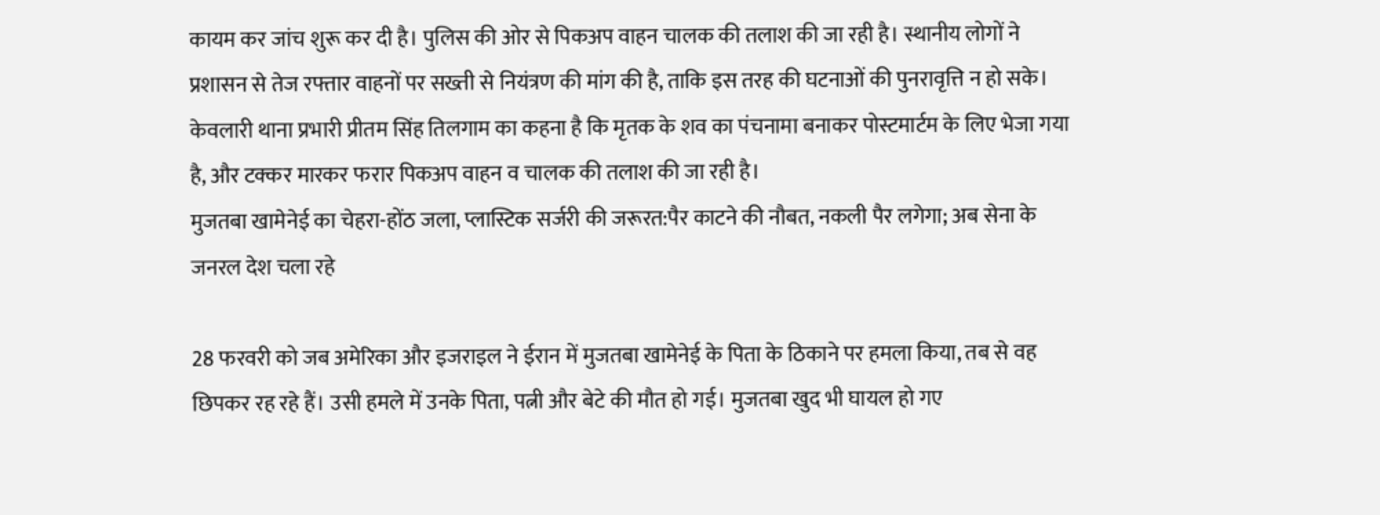कायम कर जांच शुरू कर दी है। पुलिस की ओर से पिकअप वाहन चालक की तलाश की जा रही है। स्थानीय लोगों ने प्रशासन से तेज रफ्तार वाहनों पर सख्ती से नियंत्रण की मांग की है, ताकि इस तरह की घटनाओं की पुनरावृत्ति न हो सके। केवलारी थाना प्रभारी प्रीतम सिंह तिलगाम का कहना है कि मृतक के शव का पंचनामा बनाकर पोस्टमार्टम के लिए भेजा गया है, और टक्कर मारकर फरार पिकअप वाहन व चालक की तलाश की जा रही है।
मुजतबा खामेनेई का चेहरा-होंठ जला, प्लास्टिक सर्जरी की जरूरत:पैर काटने की नौबत, नकली पैर लगेगा; अब सेना के जनरल देश चला रहे

28 फरवरी को जब अमेरिका और इजराइल ने ईरान में मुजतबा खामेनेई के पिता के ठिकाने पर हमला किया, तब से वह छिपकर रह रहे हैं। उसी हमले में उनके पिता, पत्नी और बेटे की मौत हो गई। मुजतबा खुद भी घायल हो गए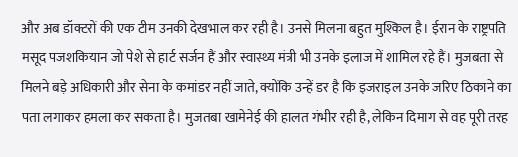और अब डॉक्टरों की एक टीम उनकी देखभाल कर रही है। उनसे मिलना बहुत मुश्किल है। ईरान के राष्ट्रपति मसूद पजशकियान जो पेशे से हार्ट सर्जन हैं और स्वास्थ्य मंत्री भी उनके इलाज में शामिल रहे हैं। मुजबता से मिलने बड़े अधिकारी और सेना के कमांडर नहीं जाते, क्योंकि उन्हें डर है कि इजराइल उनके जरिए ठिकाने का पता लगाकर हमला कर सकता है। मुजतबा खामेनेई की हालत गंभीर रही है, लेकिन दिमाग से वह पूरी तरह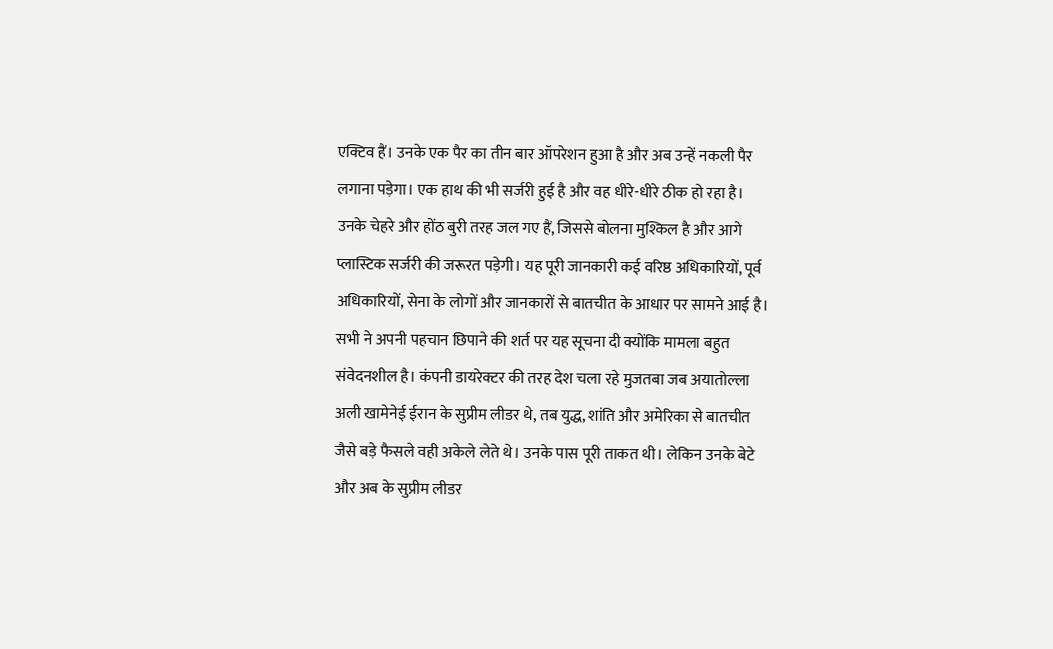एक्टिव हैं। उनके एक पैर का तीन बार ऑपरेशन हुआ है और अब उन्हें नकली पैर लगाना पड़ेगा। एक हाथ की भी सर्जरी हुई है और वह धीरे-धीरे ठीक हो रहा है। उनके चेहरे और होंठ बुरी तरह जल गए हैं, जिससे बोलना मुश्किल है और आगे प्लास्टिक सर्जरी की जरूरत पड़ेगी। यह पूरी जानकारी कई वरिष्ठ अधिकारियों, पूर्व अधिकारियों, सेना के लोगों और जानकारों से बातचीत के आधार पर सामने आई है। सभी ने अपनी पहचान छिपाने की शर्त पर यह सूचना दी क्योंकि मामला बहुत संवेदनशील है। कंपनी डायरेक्टर की तरह देश चला रहे मुजतबा जब अयातोल्ला अली खामेनेई ईरान के सुप्रीम लीडर थे, तब युद्ध, शांति और अमेरिका से बातचीत जैसे बड़े फैसले वही अकेले लेते थे। उनके पास पूरी ताकत थी। लेकिन उनके बेटे और अब के सुप्रीम लीडर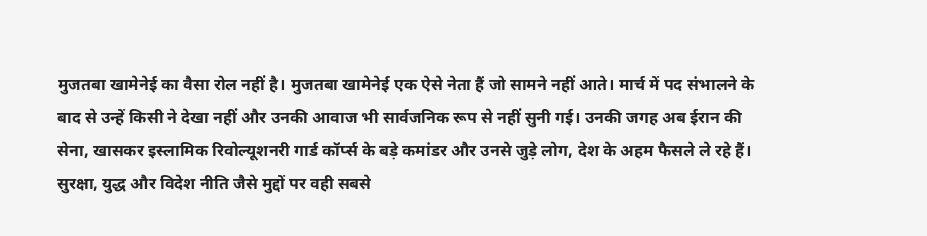मुजतबा खामेनेई का वैसा रोल नहीं है। मुजतबा खामेनेई एक ऐसे नेता हैं जो सामने नहीं आते। मार्च में पद संभालने के बाद से उन्हें किसी ने देखा नहीं और उनकी आवाज भी सार्वजनिक रूप से नहीं सुनी गई। उनकी जगह अब ईरान की सेना, खासकर इस्लामिक रिवोल्यूशनरी गार्ड कॉर्प्स के बड़े कमांडर और उनसे जुड़े लोग, देश के अहम फैसले ले रहे हैं। सुरक्षा, युद्ध और विदेश नीति जैसे मुद्दों पर वही सबसे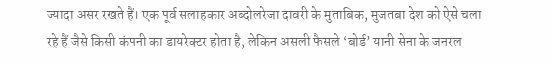ज्यादा असर रखते हैं। एक पूर्व सलाहकार अब्दोलरेजा दावरी के मुताबिक, मुजतबा देश को ऐसे चला रहे हैं जैसे किसी कंपनी का डायरेक्टर होता है, लेकिन असली फैसले ‘बोर्ड’ यानी सेना के जनरल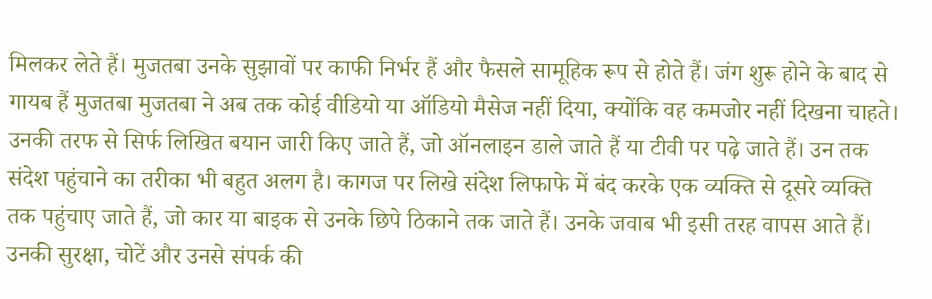मिलकर लेते हैं। मुजतबा उनके सुझावों पर काफी निर्भर हैं और फैसले सामूहिक रूप से होते हैं। जंग शुरू होने के बाद से गायब हैं मुजतबा मुजतबा ने अब तक कोई वीडियो या ऑडियो मैसेज नहीं दिया, क्योंकि वह कमजोर नहीं दिखना चाहते। उनकी तरफ से सिर्फ लिखित बयान जारी किए जाते हैं, जो ऑनलाइन डाले जाते हैं या टीवी पर पढ़े जाते हैं। उन तक संदेश पहुंचाने का तरीका भी बहुत अलग है। कागज पर लिखे संदेश लिफाफे में बंद करके एक व्यक्ति से दूसरे व्यक्ति तक पहुंचाए जाते हैं, जो कार या बाइक से उनके छिपे ठिकाने तक जाते हैं। उनके जवाब भी इसी तरह वापस आते हैं। उनकी सुरक्षा, चोटें और उनसे संपर्क की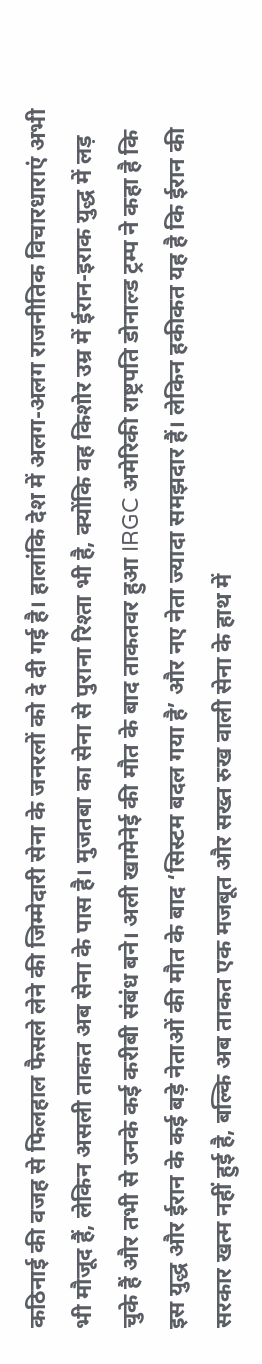कठिनाई की वजह से फिलहाल फैसले लेने की जिम्मेदारी सेना के जनरलों को दे दी गई है। हालांकि देश में अलग-अलग राजनीतिक विचारधाराएं अभी भी मौजूद हैं, लेकिन असली ताकत अब सेना के पास है। मुजतबा का सेना से पुराना रिश्ता भी है, क्योंकि वह किशोर उम्र में ईरान-इराक युद्ध में लड़ चुके हैं और तभी से उनके कई करीबी संबंध बने। अली खामेनेई की मौत के बाद ताकतवर हुआ IRGC अमेरिकी राष्ट्रपति डोनाल्ड ट्रम्प ने कहा है कि इस युद्ध और ईरान के कई बड़े नेताओं की मौत के बाद ‘सिस्टम बदल गया है’ और नए नेता ज्यादा समझदार हैं। लेकिन हकीकत यह है कि ईरान की सरकार खत्म नहीं हुई है, बल्कि अब ताकत एक मजबूत और सख्त रुख वाली सेना के हाथ में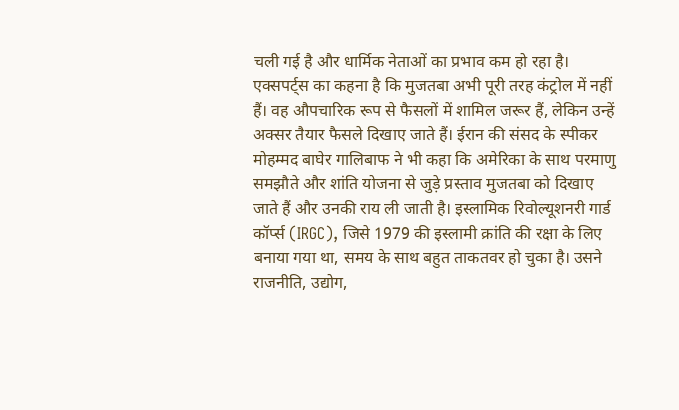चली गई है और धार्मिक नेताओं का प्रभाव कम हो रहा है। एक्सपर्ट्स का कहना है कि मुजतबा अभी पूरी तरह कंट्रोल में नहीं हैं। वह औपचारिक रूप से फैसलों में शामिल जरूर हैं, लेकिन उन्हें अक्सर तैयार फैसले दिखाए जाते हैं। ईरान की संसद के स्पीकर मोहम्मद बाघेर गालिबाफ ने भी कहा कि अमेरिका के साथ परमाणु समझौते और शांति योजना से जुड़े प्रस्ताव मुजतबा को दिखाए जाते हैं और उनकी राय ली जाती है। इस्लामिक रिवोल्यूशनरी गार्ड कॉर्प्स (IRGC), जिसे 1979 की इस्लामी क्रांति की रक्षा के लिए बनाया गया था, समय के साथ बहुत ताकतवर हो चुका है। उसने राजनीति, उद्योग,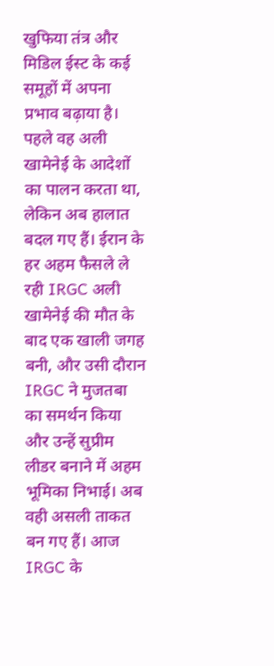खुफिया तंत्र और मिडिल ईस्ट के कई समूहों में अपना प्रभाव बढ़ाया है। पहले वह अली खामेनेई के आदेशों का पालन करता था, लेकिन अब हालात बदल गए हैं। ईरान के हर अहम फैसले ले रही IRGC अली खामेनेई की मौत के बाद एक खाली जगह बनी, और उसी दौरान IRGC ने मुजतबा का समर्थन किया और उन्हें सुप्रीम लीडर बनाने में अहम भूमिका निभाई। अब वही असली ताकत बन गए हैं। आज IRGC के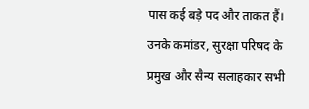पास कई बड़े पद और ताकत हैं। उनके कमांडर, सुरक्षा परिषद के प्रमुख और सैन्य सलाहकार सभी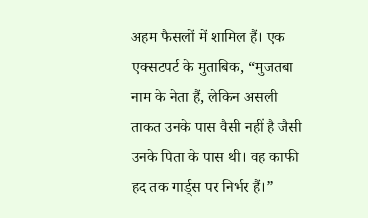अहम फैसलों में शामिल हैं। एक एक्सटपर्ट के मुताबिक, “मुजतबा नाम के नेता हैं, लेकिन असली ताकत उनके पास वैसी नहीं है जैसी उनके पिता के पास थी। वह काफी हद तक गार्ड्स पर निर्भर हैं।”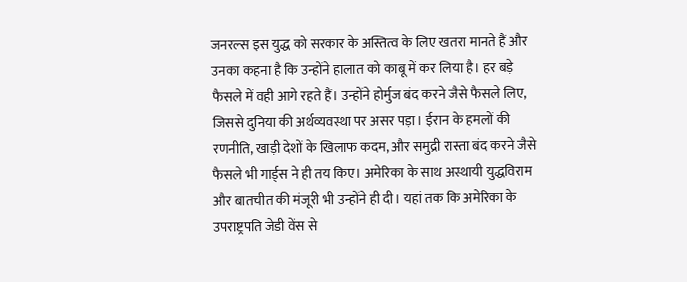जनरल्स इस युद्ध को सरकार के अस्तित्व के लिए खतरा मानते हैं और उनका कहना है कि उन्होंने हालात को काबू में कर लिया है। हर बड़े फैसले में वही आगे रहते हैं। उन्होंने होर्मुज बंद करने जैसे फैसले लिए, जिससे दुनिया की अर्थव्यवस्था पर असर पड़ा। ईरान के हमलों की रणनीति, खाड़ी देशों के खिलाफ कदम, और समुद्री रास्ता बंद करने जैसे फैसले भी गार्ड्स ने ही तय किए। अमेरिका के साथ अस्थायी युद्धविराम और बातचीत की मंजूरी भी उन्होंने ही दी। यहां तक कि अमेरिका के उपराष्ट्रपति जेडी वेंस से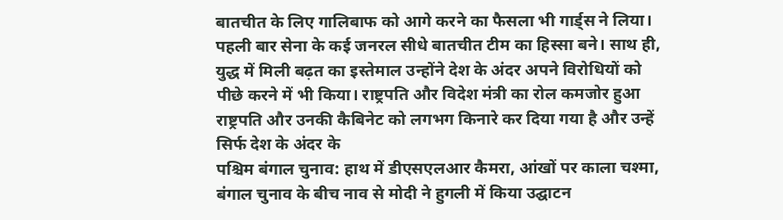बातचीत के लिए गालिबाफ को आगे करने का फैसला भी गार्ड्स ने लिया। पहली बार सेना के कई जनरल सीधे बातचीत टीम का हिस्सा बने। साथ ही, युद्ध में मिली बढ़त का इस्तेमाल उन्होंने देश के अंदर अपने विरोधियों को पीछे करने में भी किया। राष्ट्रपति और विदेश मंत्री का रोल कमजोर हुआ राष्ट्रपति और उनकी कैबिनेट को लगभग किनारे कर दिया गया है और उन्हें सिर्फ देश के अंदर के
पश्चिम बंगाल चुनाव: हाथ में डीएसएलआर कैमरा, आंखों पर काला चश्मा, बंगाल चुनाव के बीच नाव से मोदी ने हुगली में किया उद्घाटन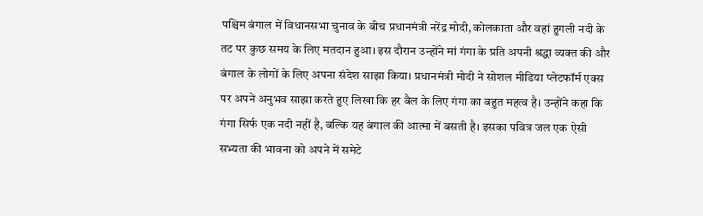पश्चिम बंगाल में विधानसभा चुनाव के बीच प्रधानमंत्री नरेंद्र मोदी, कोलकाता और वहां हुगली नदी के तट पर कुछ समय के लिए मतदान हुआ। इस दौरान उन्होंने मां गंगा के प्रति अपनी श्रद्धा व्यक्त की और बंगाल के लोगों के लिए अपना संदेश साझा किया। प्रधानमंत्री मोदी ने सोशल मीडिया प्लेटफॉर्म एक्स पर अपने अनुभव साझा करते हुए लिखा कि हर बैल के लिए गंगा का बहुत महत्व है। उन्होंने कहा कि गंगा सिर्फ एक नदी नहीं है, बल्कि यह बंगाल की आत्मा में बसती है। इसका पवित्र जल एक ऐसी सभ्यता की भावना को अपने में समेटे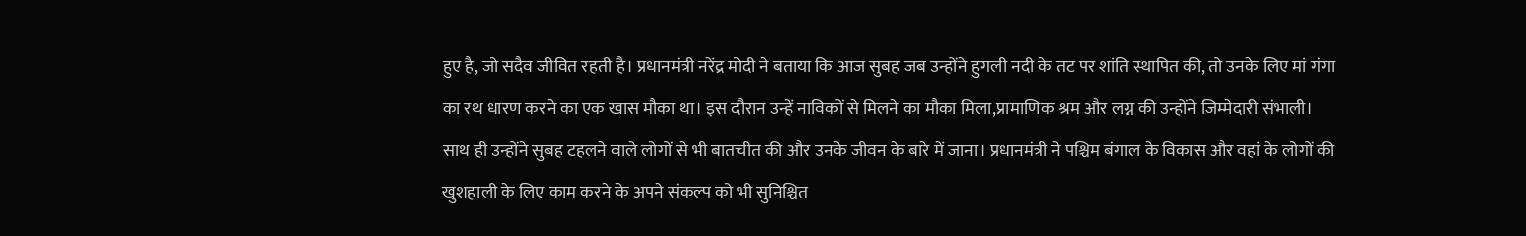हुए है, जो सदैव जीवित रहती है। प्रधानमंत्री नरेंद्र मोदी ने बताया कि आज सुबह जब उन्होंने हुगली नदी के तट पर शांति स्थापित की, तो उनके लिए मां गंगा का रथ धारण करने का एक खास मौका था। इस दौरान उन्हें नाविकों से मिलने का मौका मिला,प्रामाणिक श्रम और लग्न की उन्होंने जिम्मेदारी संभाली। साथ ही उन्होंने सुबह टहलने वाले लोगों से भी बातचीत की और उनके जीवन के बारे में जाना। प्रधानमंत्री ने पश्चिम बंगाल के विकास और वहां के लोगों की खुशहाली के लिए काम करने के अपने संकल्प को भी सुनिश्चित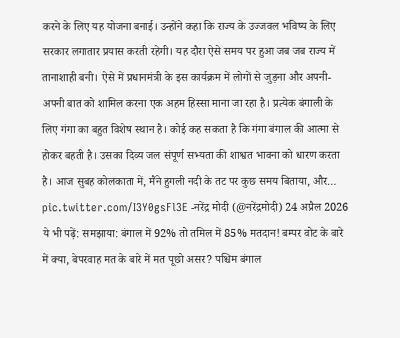करने के लिए यह योजना बनाई। उन्होंने कहा कि राज्य के उज्जवल भविष्य के लिए सरकार लगातार प्रयास करती रहेगी। यह दौरा ऐसे समय पर हुआ जब जब राज्य में तानाशाही बनी। ऐसे में प्रधानमंत्री के इस कार्यक्रम में लोगों से जुड़ना और अपनी-अपनी बात को शामिल करना एक अहम हिस्सा माना जा रहा है। प्रत्येक बंगाली के लिए गंगा का बहुत विशेष स्थान है। कोई कह सकता है कि गंगा बंगाल की आत्मा से होकर बहती है। उसका दिव्य जल संपूर्ण सभ्यता की शाश्वत भावना को धारण करता है। आज सुबह कोलकाता में, मैंने हुगली नदी के तट पर कुछ समय बिताया, और… pic.twitter.com/I3Y0gsFl3E -नरेंद्र मोदी (@नरेंद्रमोदी) 24 अप्रैल 2026 ये भी पढ़ें: समझाया: बंगाल में 92% तो तमिल में 85% मतदान! बम्पर वोट के बारे में क्या, बेपरवाह मत के बारे में मत पूछो असर? पश्चिम बंगाल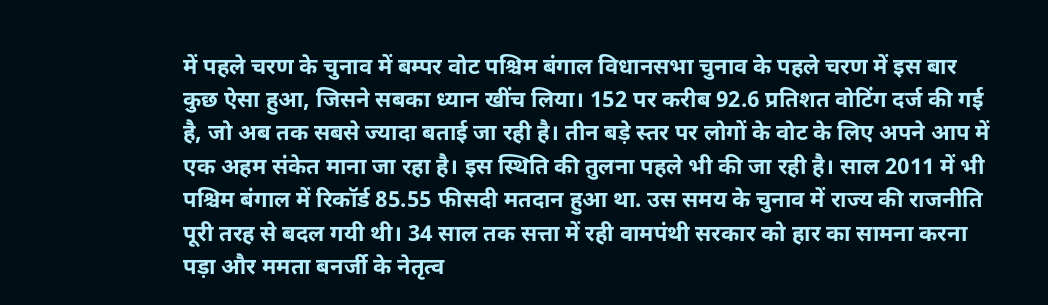में पहले चरण के चुनाव में बम्पर वोट पश्चिम बंगाल विधानसभा चुनाव के पहले चरण में इस बार कुछ ऐसा हुआ, जिसने सबका ध्यान खींच लिया। 152 पर करीब 92.6 प्रतिशत वोटिंग दर्ज की गई है, जो अब तक सबसे ज्यादा बताई जा रही है। तीन बड़े स्तर पर लोगों के वोट के लिए अपने आप में एक अहम संकेत माना जा रहा है। इस स्थिति की तुलना पहले भी की जा रही है। साल 2011 में भी पश्चिम बंगाल में रिकॉर्ड 85.55 फीसदी मतदान हुआ था. उस समय के चुनाव में राज्य की राजनीति पूरी तरह से बदल गयी थी। 34 साल तक सत्ता में रही वामपंथी सरकार को हार का सामना करना पड़ा और ममता बनर्जी के नेतृत्व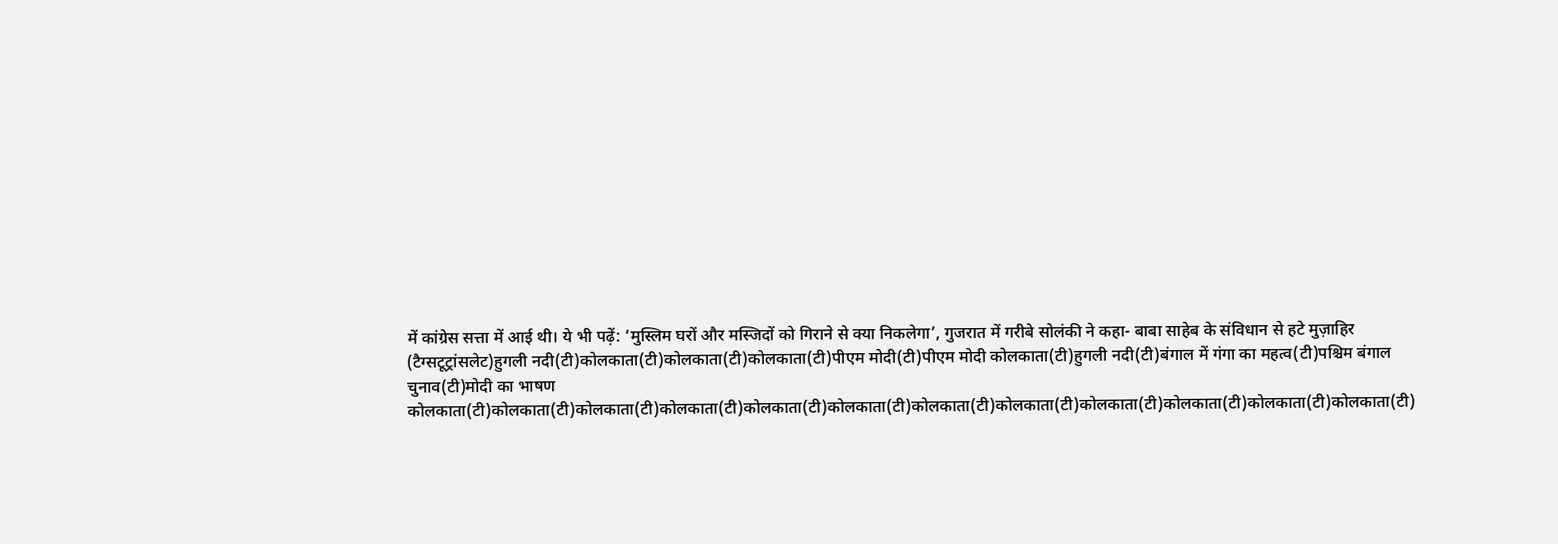में कांग्रेस सत्ता में आई थी। ये भी पढ़ें: ‘मुस्लिम घरों और मस्जिदों को गिराने से क्या निकलेगा’, गुजरात में गरीबे सोलंकी ने कहा- बाबा साहेब के संविधान से हटे मुज़ाहिर (टैग्सटूट्रांसलेट)हुगली नदी(टी)कोलकाता(टी)कोलकाता(टी)कोलकाता(टी)पीएम मोदी(टी)पीएम मोदी कोलकाता(टी)हुगली नदी(टी)बंगाल में गंगा का महत्व(टी)पश्चिम बंगाल चुनाव(टी)मोदी का भाषण कोलकाता(टी)कोलकाता(टी)कोलकाता(टी)कोलकाता(टी)कोलकाता(टी)कोलकाता(टी)कोलकाता(टी)कोलकाता(टी)कोलकाता(टी)कोलकाता(टी)कोलकाता(टी)कोलकाता(टी)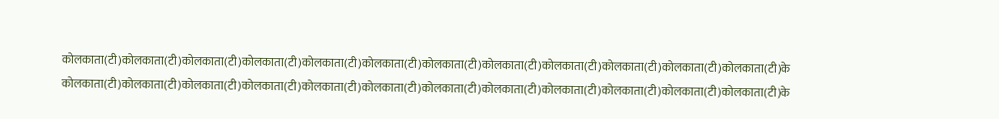कोलकाता(टी)कोलकाता(टी)कोलकाता(टी)कोलकाता(टी)कोलकाता(टी)कोलकाता(टी)कोलकाता(टी)कोलकाता(टी)कोलकाता(टी)कोलकाता(टी)कोलकाता(टी)कोलकाता(टी)के कोलकाता(टी)कोलकाता(टी)कोलकाता(टी)कोलकाता(टी)कोलकाता(टी)कोलकाता(टी)कोलकाता(टी)कोलकाता(टी)कोलकाता(टी)कोलकाता(टी)कोलकाता(टी)कोलकाता(टी)के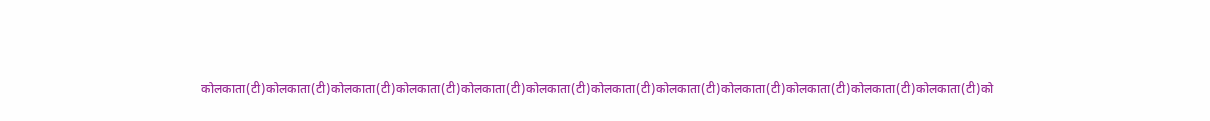कोलकाता(टी)कोलकाता(टी)कोलकाता(टी)कोलकाता(टी)कोलकाता(टी)कोलकाता(टी)कोलकाता(टी)कोलकाता(टी)कोलकाता(टी)कोलकाता(टी)कोलकाता(टी)कोलकाता(टी)को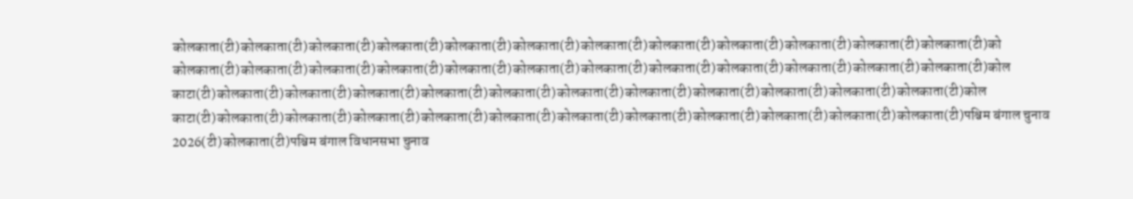कोलकाता(टी)कोलकाता(टी)कोलकाता(टी)कोलकाता(टी)कोलकाता(टी)कोलकाता(टी)कोलकाता(टी)कोलकाता(टी)कोलकाता(टी)कोलकाता(टी)कोलकाता(टी)कोलकाता(टी)को कोलकाता(टी)कोलकाता(टी)कोलकाता(टी)कोलकाता(टी)कोलकाता(टी)कोलकाता(टी)कोलकाता(टी)कोलकाता(टी)कोलकाता(टी)कोलकाता(टी)कोलकाता(टी)कोलकाता(टी)कोल काटा(टी)कोलकाता(टी)कोलकाता(टी)कोलकाता(टी)कोलकाता(टी)कोलकाता(टी)कोलकाता(टी)कोलकाता(टी)कोलकाता(टी)कोलकाता(टी)कोलकाता(टी)कोलकाता(टी)कोल काटा(टी)कोलकाता(टी)कोलकाता(टी)कोलकाता(टी)कोलकाता(टी)कोलकाता(टी)कोलकाता(टी)कोलकाता(टी)कोलकाता(टी)कोलकाता(टी)कोलकाता(टी)कोलकाता(टी)पश्चिम बंगाल चुनाव 2026(टी)कोलकाता(टी)पश्चिम बंगाल विधानसभा चुनाव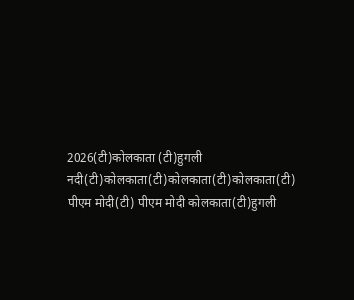2026(टी)कोलकाता (टी)हुगली नदी(टी)कोलकाता(टी)कोलकाता(टी)कोलकाता(टी) पीएम मोदी(टी) पीएम मोदी कोलकाता(टी)हुगली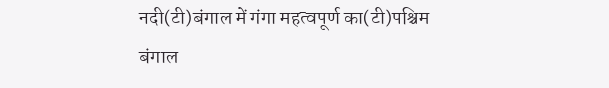नदी(टी)बंगाल में गंगा महत्वपूर्ण का(टी)पश्चिम बंगाल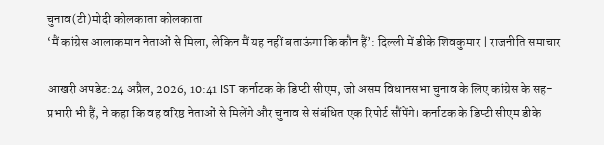चुनाव(टी)मोदी कोलकाता कोलकाता
‘मैं कांग्रेस आलाकमान नेताओं से मिला, लेकिन मैं यह नहीं बताऊंगा कि कौन हैं’: दिल्ली में डीके शिवकुमार | राजनीति समाचार

आखरी अपडेट:24 अप्रैल, 2026, 10:41 IST कर्नाटक के डिप्टी सीएम, जो असम विधानसभा चुनाव के लिए कांग्रेस के सह-प्रभारी भी हैं, ने कहा कि वह वरिष्ठ नेताओं से मिलेंगे और चुनाव से संबंधित एक रिपोर्ट सौंपेंगे। कर्नाटक के डिप्टी सीएम डीके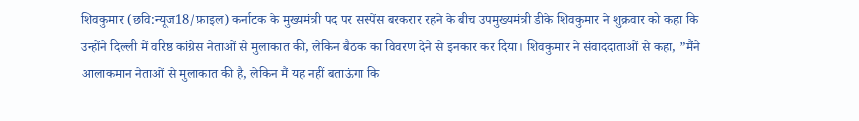शिवकुमार (छवि:न्यूज18/फ़ाइल) कर्नाटक के मुख्यमंत्री पद पर सस्पेंस बरकरार रहने के बीच उपमुख्यमंत्री डीके शिवकुमार ने शुक्रवार को कहा कि उन्होंने दिल्ली में वरिष्ठ कांग्रेस नेताओं से मुलाकात की, लेकिन बैठक का विवरण देने से इनकार कर दिया। शिवकुमार ने संवाददाताओं से कहा, ”मैंने आलाकमान नेताओं से मुलाकात की है, लेकिन मैं यह नहीं बताऊंगा कि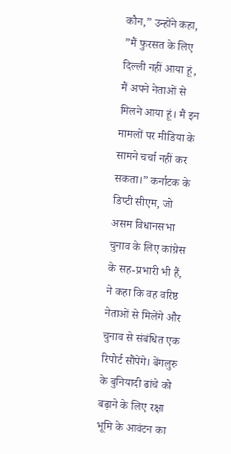कौन,” उन्होंने कहा, ”मैं फुरसत के लिए दिल्ली नहीं आया हूं, मैं अपने नेताओं से मिलने आया हूं। मैं इन मामलों पर मीडिया के सामने चर्चा नहीं कर सकता।” कर्नाटक के डिप्टी सीएम, जो असम विधानसभा चुनाव के लिए कांग्रेस के सह-प्रभारी भी हैं, ने कहा कि वह वरिष्ठ नेताओं से मिलेंगे और चुनाव से संबंधित एक रिपोर्ट सौंपेंगे। बेंगलुरु के बुनियादी ढांचे को बढ़ाने के लिए रक्षा भूमि के आवंटन का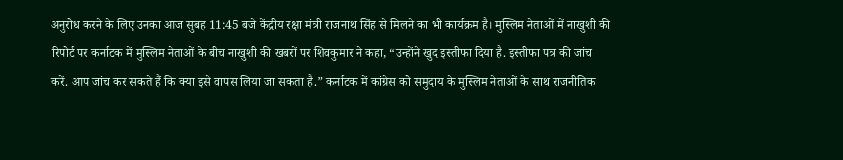अनुरोध करने के लिए उनका आज सुबह 11:45 बजे केंद्रीय रक्षा मंत्री राजनाथ सिंह से मिलने का भी कार्यक्रम है। मुस्लिम नेताओं में नाखुशी की रिपोर्ट पर कर्नाटक में मुस्लिम नेताओं के बीच नाखुशी की खबरों पर शिवकुमार ने कहा, “उन्होंने खुद इस्तीफा दिया है. इस्तीफा पत्र की जांच करें. आप जांच कर सकते हैं कि क्या इसे वापस लिया जा सकता है.” कर्नाटक में कांग्रेस को समुदाय के मुस्लिम नेताओं के साथ राजनीतिक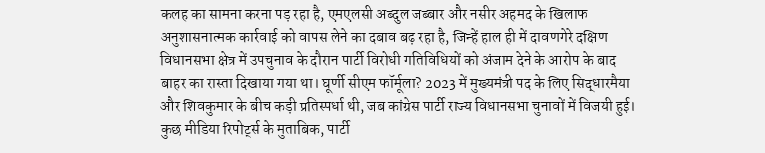कलह का सामना करना पड़ रहा है, एमएलसी अब्दुल जब्बार और नसीर अहमद के खिलाफ अनुशासनात्मक कार्रवाई को वापस लेने का दबाव बढ़ रहा है, जिन्हें हाल ही में दावणगेरे दक्षिण विधानसभा क्षेत्र में उपचुनाव के दौरान पार्टी विरोधी गतिविधियों को अंजाम देने के आरोप के बाद बाहर का रास्ता दिखाया गया था। घूर्णी सीएम फॉर्मूला? 2023 में मुख्यमंत्री पद के लिए सिद्धारमैया और शिवकुमार के बीच कड़ी प्रतिस्पर्धा थी, जब कांग्रेस पार्टी राज्य विधानसभा चुनावों में विजयी हुई। कुछ मीडिया रिपोर्ट्स के मुताबिक, पार्टी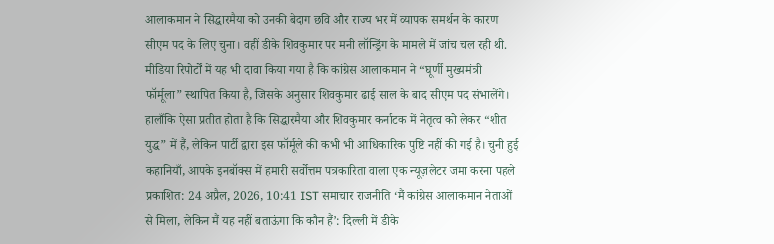आलाकमान ने सिद्धारमैया को उनकी बेदाग छवि और राज्य भर में व्यापक समर्थन के कारण सीएम पद के लिए चुना। वहीं डीके शिवकुमार पर मनी लॉन्ड्रिंग के मामले में जांच चल रही थी. मीडिया रिपोर्टों में यह भी दावा किया गया है कि कांग्रेस आलाकमान ने “घूर्णी मुख्यमंत्री फॉर्मूला” स्थापित किया है, जिसके अनुसार शिवकुमार ढाई साल के बाद सीएम पद संभालेंगे। हालाँकि ऐसा प्रतीत होता है कि सिद्धारमैया और शिवकुमार कर्नाटक में नेतृत्व को लेकर “शीत युद्ध” में हैं, लेकिन पार्टी द्वारा इस फॉर्मूले की कभी भी आधिकारिक पुष्टि नहीं की गई है। चुनी हुई कहानियाँ, आपके इनबॉक्स में हमारी सर्वोत्तम पत्रकारिता वाला एक न्यूज़लेटर जमा करना पहले प्रकाशित: 24 अप्रैल, 2026, 10:41 IST समाचार राजनीति ‘मैं कांग्रेस आलाकमान नेताओं से मिला, लेकिन मैं यह नहीं बताऊंगा कि कौन हैं’: दिल्ली में डीके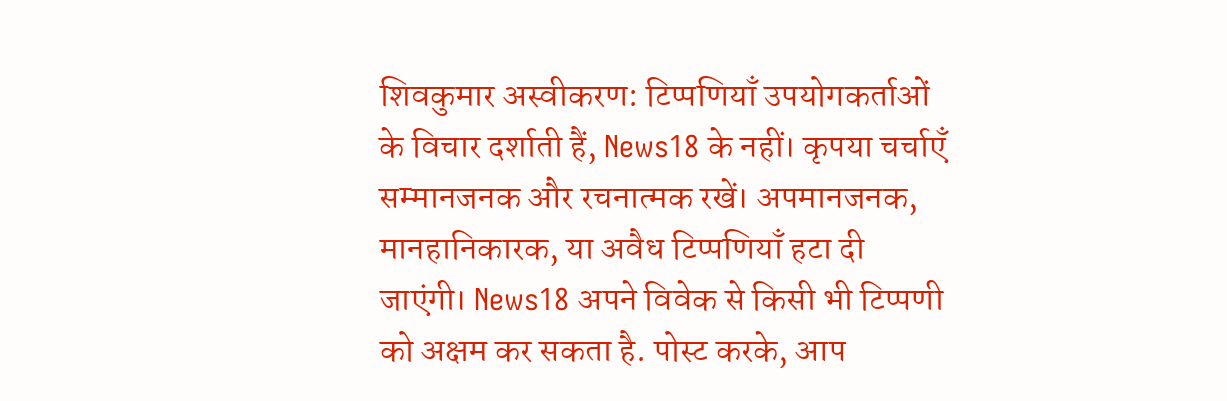शिवकुमार अस्वीकरण: टिप्पणियाँ उपयोगकर्ताओं के विचार दर्शाती हैं, News18 के नहीं। कृपया चर्चाएँ सम्मानजनक और रचनात्मक रखें। अपमानजनक, मानहानिकारक, या अवैध टिप्पणियाँ हटा दी जाएंगी। News18 अपने विवेक से किसी भी टिप्पणी को अक्षम कर सकता है. पोस्ट करके, आप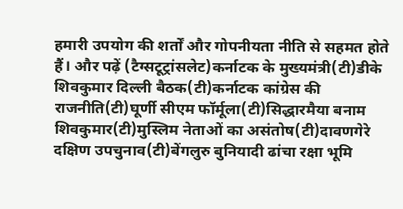हमारी उपयोग की शर्तों और गोपनीयता नीति से सहमत होते हैं। और पढ़ें (टैग्सटूट्रांसलेट)कर्नाटक के मुख्यमंत्री(टी)डीके शिवकुमार दिल्ली बैठक(टी)कर्नाटक कांग्रेस की राजनीति(टी)घूर्णी सीएम फॉर्मूला(टी)सिद्धारमैया बनाम शिवकुमार(टी)मुस्लिम नेताओं का असंतोष(टी)दावणगेरे दक्षिण उपचुनाव(टी)बेंगलुरु बुनियादी ढांचा रक्षा भूमि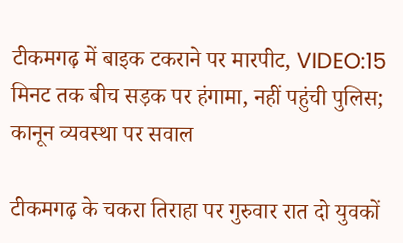टीकमगढ़ में बाइक टकराने पर मारपीट, VIDEO:15 मिनट तक बीच सड़क पर हंगामा, नहीं पहुंची पुलिस; कानून व्यवस्था पर सवाल

टीकमगढ़ के चकरा तिराहा पर गुरुवार रात दो युवकों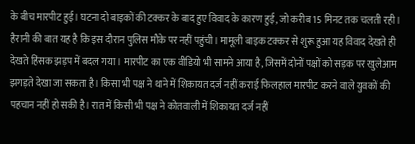के बीच मारपीट हुई। घटना दो बाइकों की टक्कर के बाद हुए विवाद के कारण हुई, जो करीब 15 मिनट तक चलती रही। हैरानी की बात यह है कि इस दौरान पुलिस मौके पर नहीं पहुंची। मामूली बाइक टक्कर से शुरू हुआ यह विवाद देखते ही देखते हिंसक झड़प में बदल गया। मारपीट का एक वीडियो भी सामने आया है, जिसमें दोनों पक्षों को सड़क पर खुलेआम झगड़ते देखा जा सकता है। किसा भी पक्ष ने थाने में शिकायत दर्ज नहीं कराई फिलहाल मारपीट करने वाले युवकों की पहचान नहीं हो सकी है। रात में किसी भी पक्ष ने कोतवाली में शिकायत दर्ज नहीं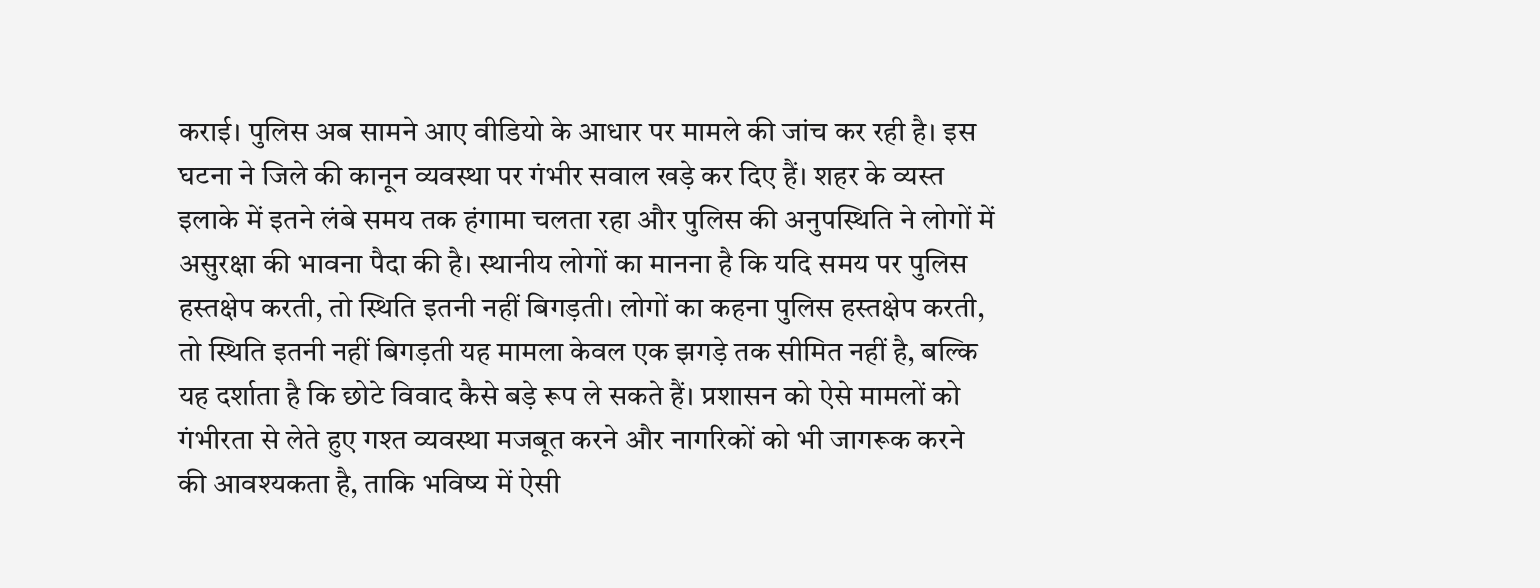कराई। पुलिस अब सामने आए वीडियो के आधार पर मामले की जांच कर रही है। इस घटना ने जिले की कानून व्यवस्था पर गंभीर सवाल खड़े कर दिए हैं। शहर के व्यस्त इलाके में इतने लंबे समय तक हंगामा चलता रहा और पुलिस की अनुपस्थिति ने लोगों में असुरक्षा की भावना पैदा की है। स्थानीय लोगों का मानना है कि यदि समय पर पुलिस हस्तक्षेप करती, तो स्थिति इतनी नहीं बिगड़ती। लोगों का कहना पुलिस हस्तक्षेप करती, तो स्थिति इतनी नहीं बिगड़ती यह मामला केवल एक झगड़े तक सीमित नहीं है, बल्कि यह दर्शाता है कि छोटे विवाद कैसे बड़े रूप ले सकते हैं। प्रशासन को ऐसे मामलों को गंभीरता से लेते हुए गश्त व्यवस्था मजबूत करने और नागरिकों को भी जागरूक करने की आवश्यकता है, ताकि भविष्य में ऐसी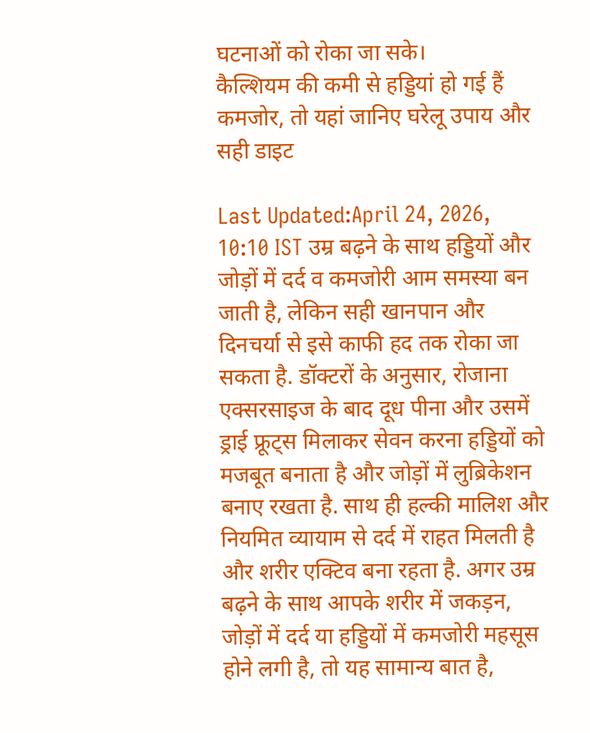घटनाओं को रोका जा सके।
कैल्शियम की कमी से हड्डियां हो गई हैं कमजोर, तो यहां जानिए घरेलू उपाय और सही डाइट

Last Updated:April 24, 2026, 10:10 IST उम्र बढ़ने के साथ हड्डियों और जोड़ों में दर्द व कमजोरी आम समस्या बन जाती है, लेकिन सही खानपान और दिनचर्या से इसे काफी हद तक रोका जा सकता है. डॉक्टरों के अनुसार, रोजाना एक्सरसाइज के बाद दूध पीना और उसमें ड्राई फ्रूट्स मिलाकर सेवन करना हड्डियों को मजबूत बनाता है और जोड़ों में लुब्रिकेशन बनाए रखता है. साथ ही हल्की मालिश और नियमित व्यायाम से दर्द में राहत मिलती है और शरीर एक्टिव बना रहता है. अगर उम्र बढ़ने के साथ आपके शरीर में जकड़न, जोड़ों में दर्द या हड्डियों में कमजोरी महसूस होने लगी है, तो यह सामान्य बात है,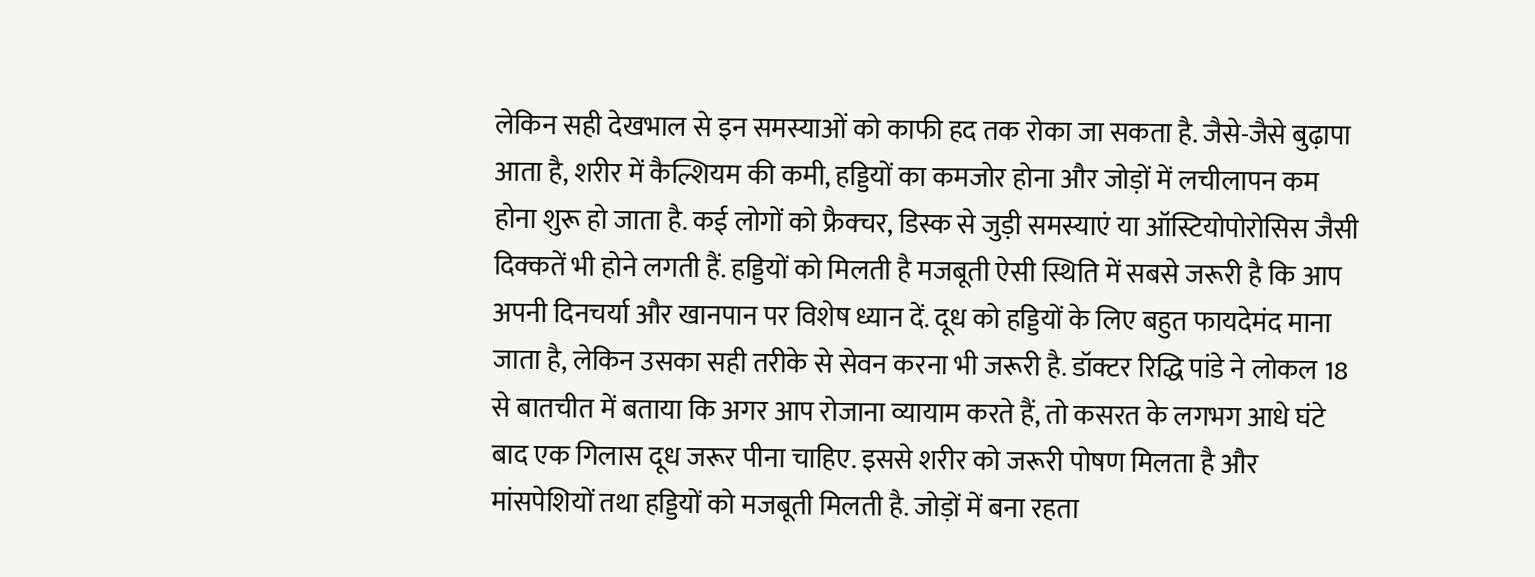लेकिन सही देखभाल से इन समस्याओं को काफी हद तक रोका जा सकता है. जैसे-जैसे बुढ़ापा आता है, शरीर में कैल्शियम की कमी, हड्डियों का कमजोर होना और जोड़ों में लचीलापन कम होना शुरू हो जाता है. कई लोगों को फ्रैक्चर, डिस्क से जुड़ी समस्याएं या ऑस्टियोपोरोसिस जैसी दिक्कतें भी होने लगती हैं. हड्डियों को मिलती है मजबूती ऐसी स्थिति में सबसे जरूरी है कि आप अपनी दिनचर्या और खानपान पर विशेष ध्यान दें. दूध को हड्डियों के लिए बहुत फायदेमंद माना जाता है, लेकिन उसका सही तरीके से सेवन करना भी जरूरी है. डॉक्टर रिद्धि पांडे ने लोकल 18 से बातचीत में बताया कि अगर आप रोजाना व्यायाम करते हैं, तो कसरत के लगभग आधे घंटे बाद एक गिलास दूध जरूर पीना चाहिए. इससे शरीर को जरूरी पोषण मिलता है और मांसपेशियों तथा हड्डियों को मजबूती मिलती है. जोड़ों में बना रहता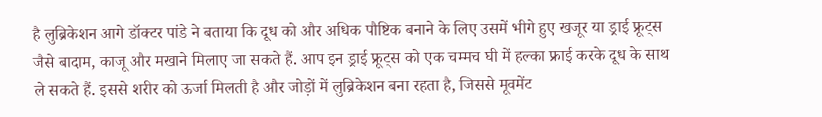है लुब्रिकेशन आगे डॉक्टर पांडे ने बताया कि दूध को और अधिक पौष्टिक बनाने के लिए उसमें भीगे हुए खजूर या ड्राई फ्रूट्स जैसे बादाम, काजू और मखाने मिलाए जा सकते हैं. आप इन ड्राई फ्रूट्स को एक चम्मच घी में हल्का फ्राई करके दूध के साथ ले सकते हैं. इससे शरीर को ऊर्जा मिलती है और जोड़ों में लुब्रिकेशन बना रहता है, जिससे मूवमेंट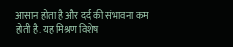आसान होता है और दर्द की संभावना कम होती है. यह मिश्रण विशेष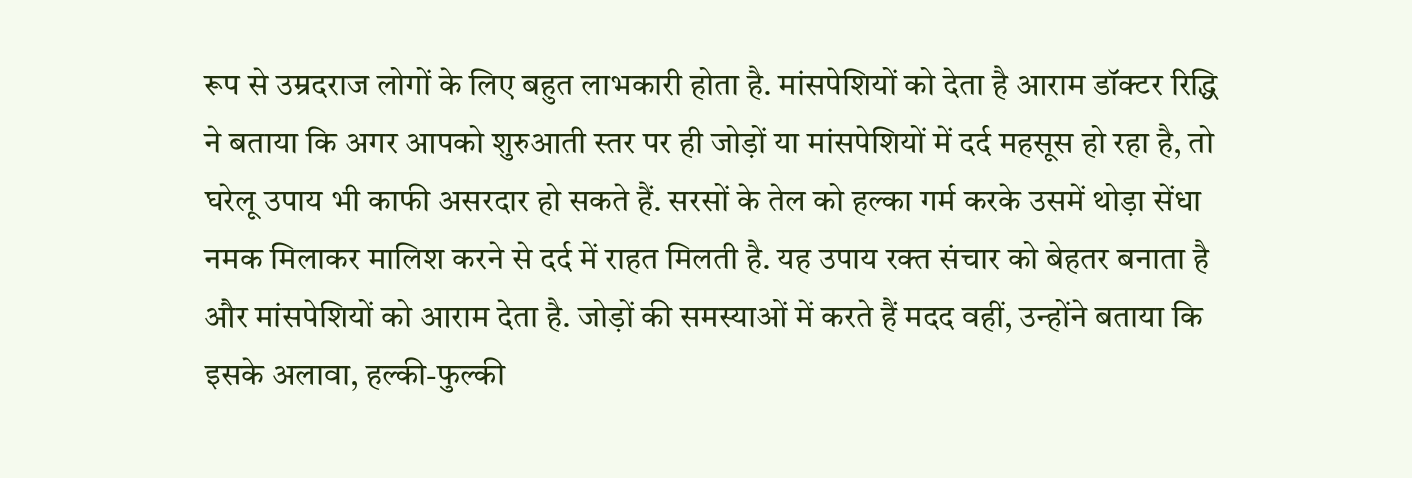रूप से उम्रदराज लोगों के लिए बहुत लाभकारी होता है. मांसपेशियों को देता है आराम डॉक्टर रिद्धि ने बताया कि अगर आपको शुरुआती स्तर पर ही जोड़ों या मांसपेशियों में दर्द महसूस हो रहा है, तो घरेलू उपाय भी काफी असरदार हो सकते हैं. सरसों के तेल को हल्का गर्म करके उसमें थोड़ा सेंधा नमक मिलाकर मालिश करने से दर्द में राहत मिलती है. यह उपाय रक्त संचार को बेहतर बनाता है और मांसपेशियों को आराम देता है. जोड़ों की समस्याओं में करते हैं मदद वहीं, उन्होंने बताया कि इसके अलावा, हल्की-फुल्की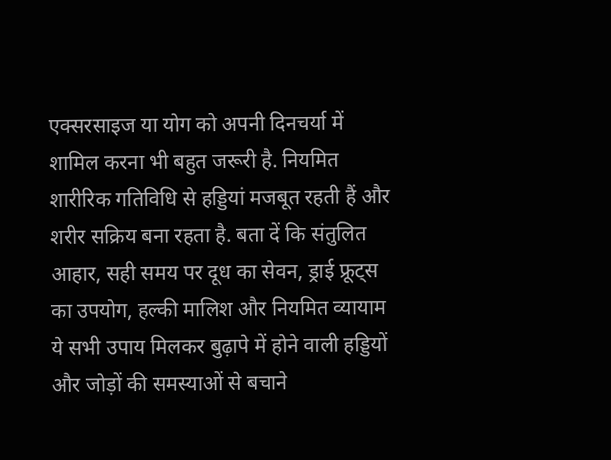एक्सरसाइज या योग को अपनी दिनचर्या में शामिल करना भी बहुत जरूरी है. नियमित शारीरिक गतिविधि से हड्डियां मजबूत रहती हैं और शरीर सक्रिय बना रहता है. बता दें कि संतुलित आहार, सही समय पर दूध का सेवन, ड्राई फ्रूट्स का उपयोग, हल्की मालिश और नियमित व्यायाम ये सभी उपाय मिलकर बुढ़ापे में होने वाली हड्डियों और जोड़ों की समस्याओं से बचाने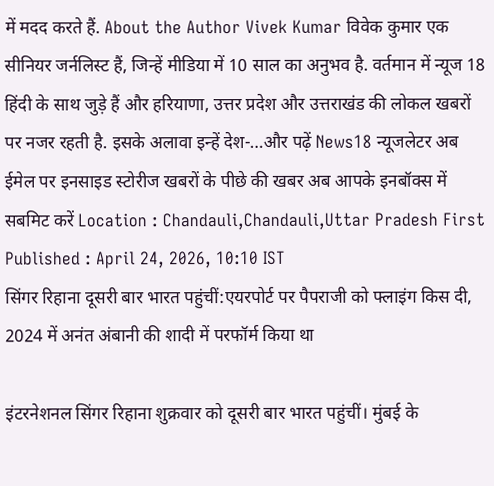में मदद करते हैं. About the Author Vivek Kumar विवेक कुमार एक सीनियर जर्नलिस्ट हैं, जिन्हें मीडिया में 10 साल का अनुभव है. वर्तमान में न्यूज 18 हिंदी के साथ जुड़े हैं और हरियाणा, उत्तर प्रदेश और उत्तराखंड की लोकल खबरों पर नजर रहती है. इसके अलावा इन्हें देश-…और पढ़ें News18 न्यूजलेटर अब ईमेल पर इनसाइड स्टोरीज खबरों के पीछे की खबर अब आपके इनबॉक्स में सबमिट करें Location : Chandauli,Chandauli,Uttar Pradesh First Published : April 24, 2026, 10:10 IST
सिंगर रिहाना दूसरी बार भारत पहुंचीं:एयरपोर्ट पर पैपराजी को फ्लाइंग किस दी, 2024 में अनंत अंबानी की शादी में परफॉर्म किया था

इंटरनेशनल सिंगर रिहाना शुक्रवार को दूसरी बार भारत पहुंचीं। मुंबई के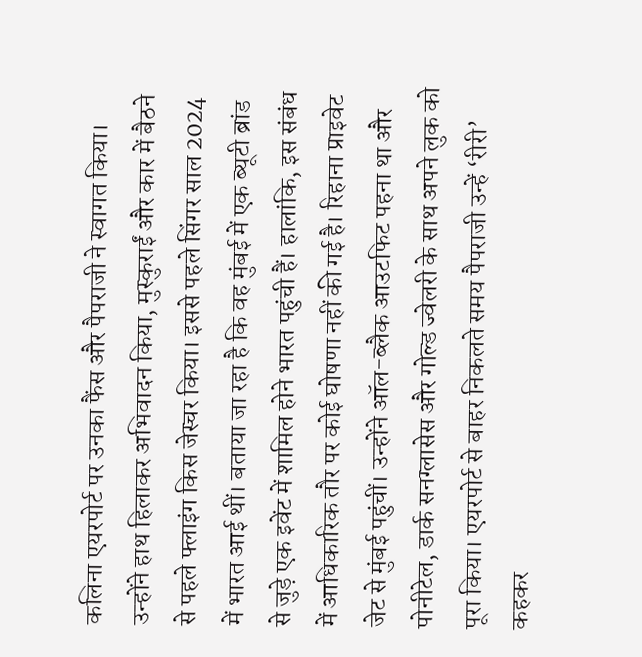कलिना एयरपोर्ट पर उनका फैंस और पैपराजी ने स्वागत किया। उन्होंने हाथ हिलाकर अभिवादन किया, मुस्कुराईं और कार में बैठने से पहले फ्लाइंग किस जेस्चर किया। इससे पहले सिंगर साल 2024 में भारत आई थीं। बताया जा रहा है कि वह मुंबई में एक ब्यूटी ब्रांड से जुड़े एक इवेंट में शामिल होने भारत पहुंची हैं। हालांकि, इस संबंध में आधिकारिक तौर पर कोई घोषणा नहीं की गई है। रिहाना प्राइवेट जेट से मुंबई पहुंचीं। उन्होंने ऑल-ब्लैक आउटफिट पहना था और पोनीटेल, डार्क सनग्लासेस और गोल्ड ज्वेलरी के साथ अपने लुक को पूरा किया। एयरपोर्ट से बाहर निकलते समय पैपराजी उन्हें ‘रीरी’ कहकर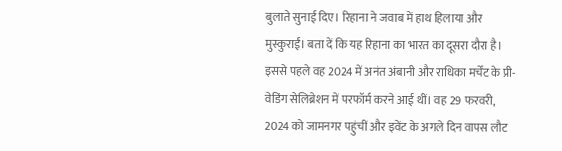बुलाते सुनाई दिए। रिहाना ने जवाब में हाथ हिलाया और मुस्कुराईं। बता दें कि यह रिहाना का भारत का दूसरा दौरा है। इससे पहले वह 2024 में अनंत अंबानी और राधिका मर्चेंट के प्री-वेडिंग सेलिब्रेशन में परफॉर्म करने आई थीं। वह 29 फरवरी, 2024 को जामनगर पहुंचीं और इवेंट के अगले दिन वापस लौट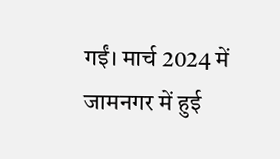गईं। मार्च 2024 में जामनगर में हुई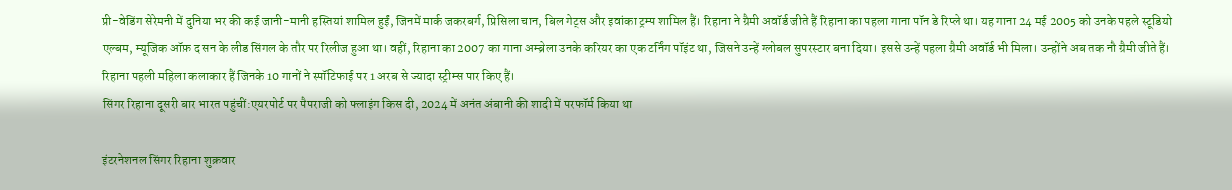प्री-वेडिंग सेरेमनी में दुनिया भर की कई जानी-मानी हस्तियां शामिल हुईं, जिनमें मार्क जकरबर्ग, प्रिसिला चान, बिल गेट्स और इवांका ट्रम्प शामिल हैं। रिहाना ने ग्रैमी अवॉर्ड जीते हैं रिहाना का पहला गाना पॉन डे रिप्ले था। यह गाना 24 मई 2005 को उनके पहले स्टूडियो एल्बम, म्यूजिक ऑफ़ द सन के लीड सिंगल के तौर पर रिलीज हुआ था। वहीं, रिहाना का 2007 का गाना अम्ब्रेला उनके करियर का एक टर्निंग पॉइंट था, जिसने उन्हें ग्लोबल सुपरस्टार बना दिया। इससे उन्हें पहला ग्रैमी अवॉर्ड भी मिला। उन्होंने अब तक नौ ग्रैमी जीते हैं। रिहाना पहली महिला कलाकार हैं जिनके 10 गानों ने स्पॉटिफाई पर 1 अरब से ज्यादा स्ट्रीम्स पार किए हैं।
सिंगर रिहाना दूसरी बार भारत पहुंचीं:एयरपोर्ट पर पैपराजी को फ्लाइंग किस दी, 2024 में अनंत अंबानी की शादी में परफॉर्म किया था

इंटरनेशनल सिंगर रिहाना शुक्रवार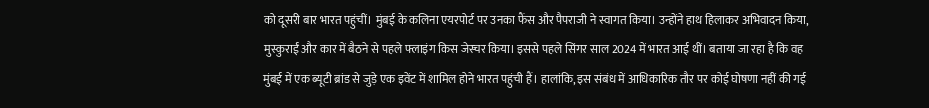को दूसरी बार भारत पहुंचीं। मुंबई के कलिना एयरपोर्ट पर उनका फैंस और पैपराजी ने स्वागत किया। उन्होंने हाथ हिलाकर अभिवादन किया, मुस्कुराईं और कार में बैठने से पहले फ्लाइंग किस जेस्चर किया। इससे पहले सिंगर साल 2024 में भारत आई थीं। बताया जा रहा है कि वह मुंबई में एक ब्यूटी ब्रांड से जुड़े एक इवेंट में शामिल होने भारत पहुंची हैं। हालांकि, इस संबंध में आधिकारिक तौर पर कोई घोषणा नहीं की गई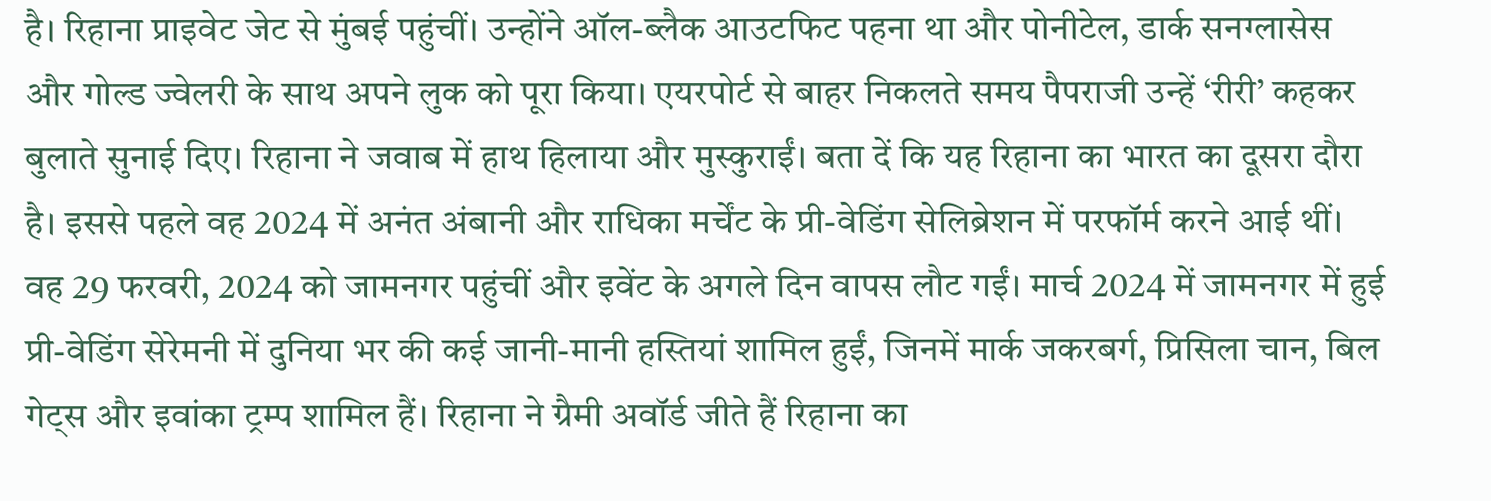है। रिहाना प्राइवेट जेट से मुंबई पहुंचीं। उन्होंने ऑल-ब्लैक आउटफिट पहना था और पोनीटेल, डार्क सनग्लासेस और गोल्ड ज्वेलरी के साथ अपने लुक को पूरा किया। एयरपोर्ट से बाहर निकलते समय पैपराजी उन्हें ‘रीरी’ कहकर बुलाते सुनाई दिए। रिहाना ने जवाब में हाथ हिलाया और मुस्कुराईं। बता दें कि यह रिहाना का भारत का दूसरा दौरा है। इससे पहले वह 2024 में अनंत अंबानी और राधिका मर्चेंट के प्री-वेडिंग सेलिब्रेशन में परफॉर्म करने आई थीं। वह 29 फरवरी, 2024 को जामनगर पहुंचीं और इवेंट के अगले दिन वापस लौट गईं। मार्च 2024 में जामनगर में हुई प्री-वेडिंग सेरेमनी में दुनिया भर की कई जानी-मानी हस्तियां शामिल हुईं, जिनमें मार्क जकरबर्ग, प्रिसिला चान, बिल गेट्स और इवांका ट्रम्प शामिल हैं। रिहाना ने ग्रैमी अवॉर्ड जीते हैं रिहाना का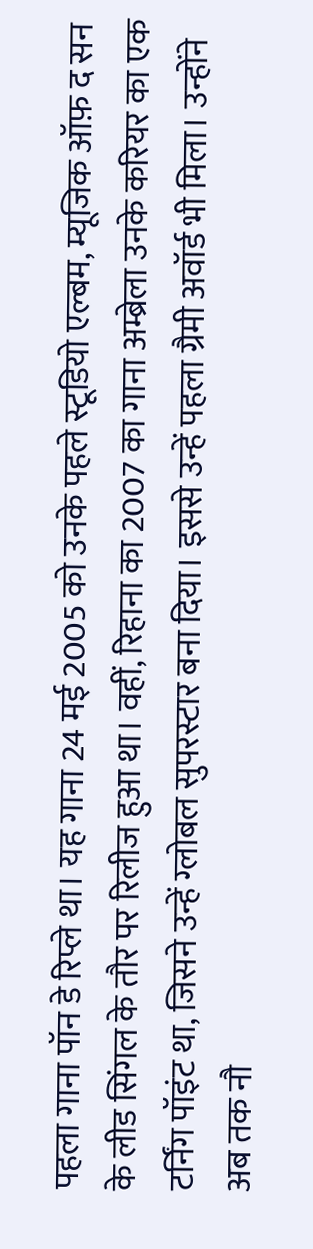पहला गाना पॉन डे रिप्ले था। यह गाना 24 मई 2005 को उनके पहले स्टूडियो एल्बम, म्यूजिक ऑफ़ द सन के लीड सिंगल के तौर पर रिलीज हुआ था। वहीं, रिहाना का 2007 का गाना अम्ब्रेला उनके करियर का एक टर्निंग पॉइंट था, जिसने उन्हें ग्लोबल सुपरस्टार बना दिया। इससे उन्हें पहला ग्रैमी अवॉर्ड भी मिला। उन्होंने अब तक नौ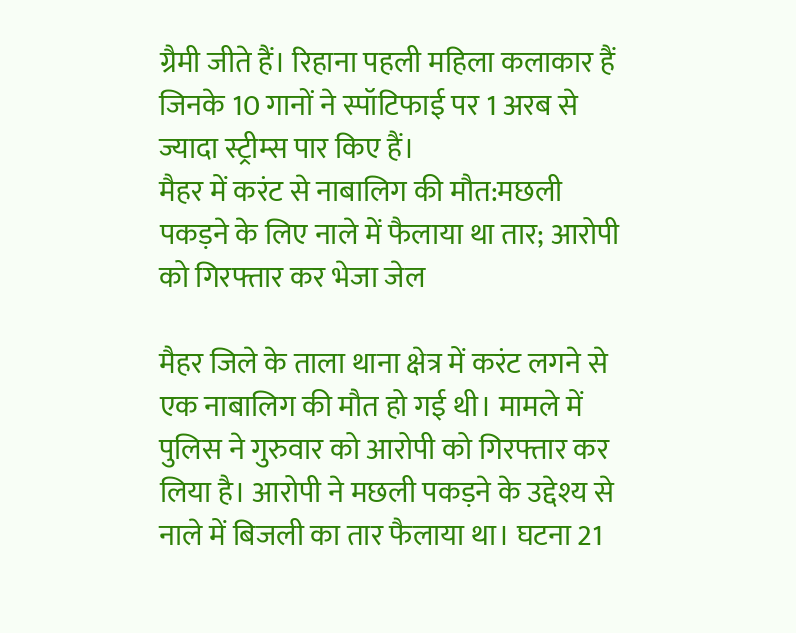ग्रैमी जीते हैं। रिहाना पहली महिला कलाकार हैं जिनके 10 गानों ने स्पॉटिफाई पर 1 अरब से ज्यादा स्ट्रीम्स पार किए हैं।
मैहर में करंट से नाबालिग की मौत:मछली पकड़ने के लिए नाले में फैलाया था तार; आरोपी को गिरफ्तार कर भेजा जेल

मैहर जिले के ताला थाना क्षेत्र में करंट लगने से एक नाबालिग की मौत हो गई थी। मामले में पुलिस ने गुरुवार को आरोपी को गिरफ्तार कर लिया है। आरोपी ने मछली पकड़ने के उद्देश्य से नाले में बिजली का तार फैलाया था। घटना 21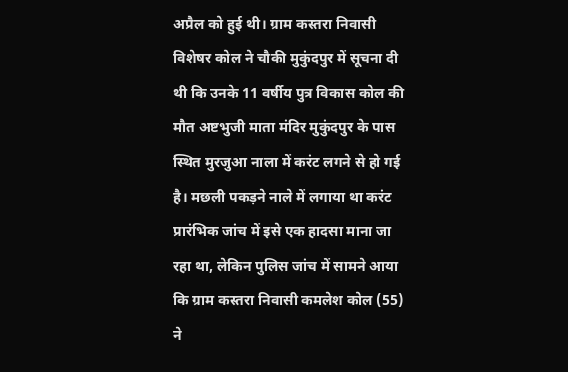अप्रैल को हुई थी। ग्राम कस्तरा निवासी विशेषर कोल ने चौकी मुकुंदपुर में सूचना दी थी कि उनके 11 वर्षीय पुत्र विकास कोल की मौत अष्टभुजी माता मंदिर मुकुंदपुर के पास स्थित मुरजुआ नाला में करंट लगने से हो गई है। मछली पकड़ने नाले में लगाया था करंट प्रारंभिक जांच में इसे एक हादसा माना जा रहा था, लेकिन पुलिस जांच में सामने आया कि ग्राम कस्तरा निवासी कमलेश कोल (55) ने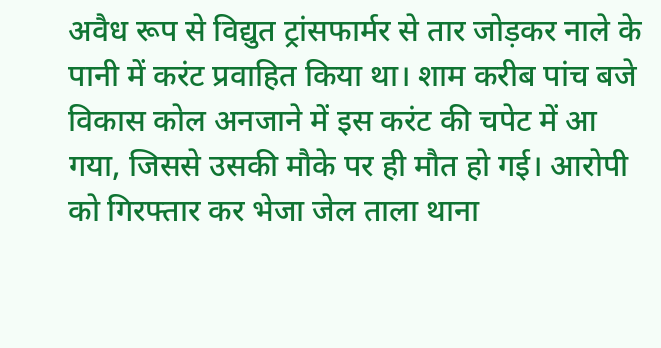अवैध रूप से विद्युत ट्रांसफार्मर से तार जोड़कर नाले के पानी में करंट प्रवाहित किया था। शाम करीब पांच बजे विकास कोल अनजाने में इस करंट की चपेट में आ गया, जिससे उसकी मौके पर ही मौत हो गई। आरोपी को गिरफ्तार कर भेजा जेल ताला थाना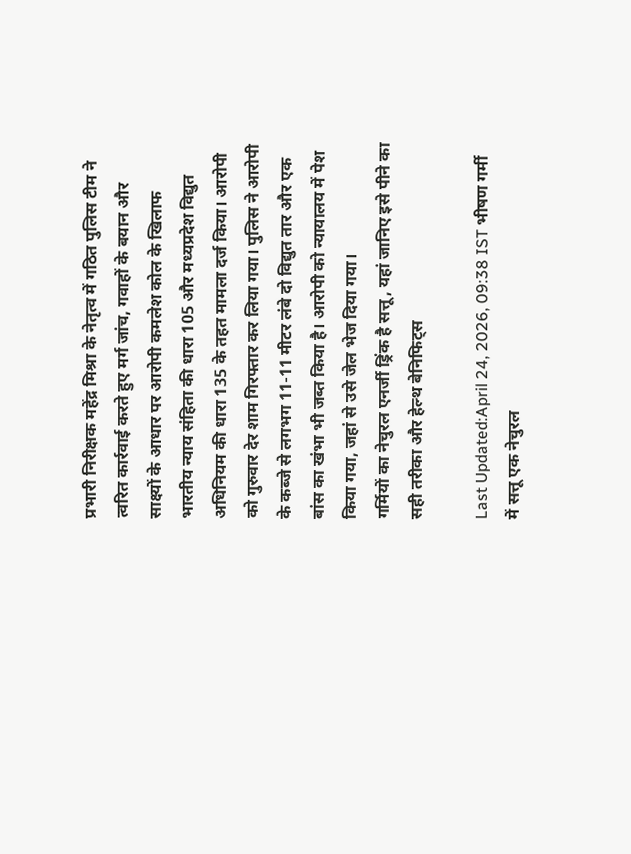प्रभारी निरीक्षक महेंद्र मिश्रा के नेतृत्व में गठित पुलिस टीम ने त्वरित कार्रवाई करते हुए मर्ग जांच, गवाहों के बयान और साक्ष्यों के आधार पर आरोपी कमलेश कोल के खिलाफ भारतीय न्याय संहिता की धारा 105 और मध्यप्रदेश विद्युत अधिनियम की धारा 135 के तहत मामला दर्ज किया। आरोपी को गुरुवार देर शाम गिरफ्तार कर लिया गया। पुलिस ने आरोपी के कब्जे से लगभग 11-11 मीटर लंबे दो विद्युत तार और एक बांस का खंभा भी जब्त किया है। आरोपी को न्यायालय में पेश किया गया, जहां से उसे जेल भेज दिया गया।
गर्मियों का नेचुरल एनर्जी ड्रिंक है सत्तू, यहां जानिए इसे पीने का सही तरीका और हेल्थ बेनिफिट्स

Last Updated:April 24, 2026, 09:38 IST भीषण गर्मी में सत्तू एक नेचुरल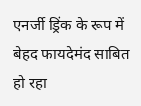एनर्जी ड्रिंक के रूप में बेहद फायदेमंद साबित हो रहा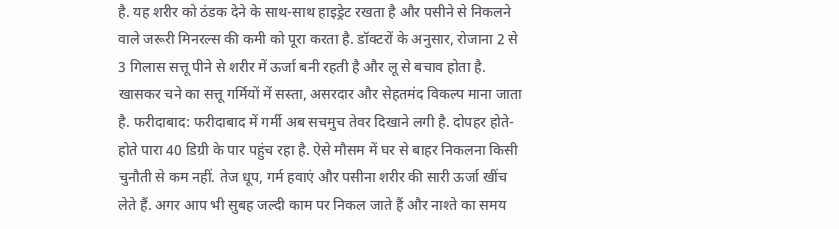है. यह शरीर को ठंडक देने के साथ-साथ हाइड्रेट रखता है और पसीने से निकलने वाले जरूरी मिनरल्स की कमी को पूरा करता है. डॉक्टरों के अनुसार, रोजाना 2 से 3 गिलास सत्तू पीने से शरीर में ऊर्जा बनी रहती है और लू से बचाव होता है. खासकर चने का सत्तू गर्मियों में सस्ता, असरदार और सेहतमंद विकल्प माना जाता है. फरीदाबाद: फरीदाबाद में गर्मी अब सचमुच तेवर दिखाने लगी है. दोपहर होते-होते पारा 40 डिग्री के पार पहुंच रहा है. ऐसे मौसम में घर से बाहर निकलना किसी चुनौती से कम नहीं. तेज धूप, गर्म हवाएं और पसीना शरीर की सारी ऊर्जा खींच लेते हैं. अगर आप भी सुबह जल्दी काम पर निकल जाते हैं और नाश्ते का समय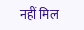नहीं मिल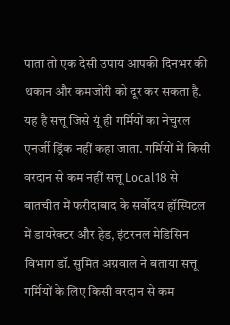पाता तो एक देसी उपाय आपकी दिनभर की थकान और कमजोरी को दूर कर सकता है. यह है सत्तू जिसे यूं ही गर्मियों का नेचुरल एनर्जी ड्रिंक नहीं कहा जाता. गर्मियों में किसी वरदान से कम नहीं सत्तू Local18 से बातचीत में फरीदाबाद के सर्वोदय हॉस्पिटल में डायरेक्टर और हेड, इंटरनल मेडिसिन विभाग डॉ. सुमित अग्रवाल ने बताया सत्तू गर्मियों के लिए किसी वरदान से कम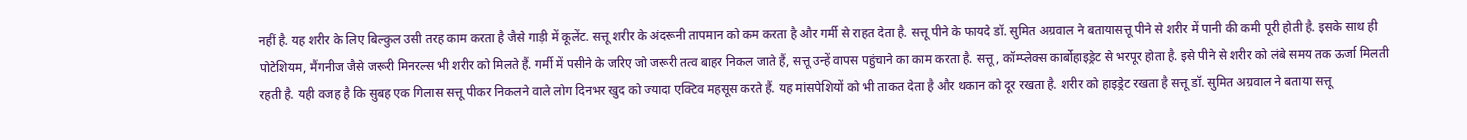नहीं है. यह शरीर के लिए बिल्कुल उसी तरह काम करता है जैसे गाड़ी में कूलेंट. सत्तू शरीर के अंदरूनी तापमान को कम करता है और गर्मी से राहत देता है. सत्तू पीने के फायदे डॉ. सुमित अग्रवाल ने बतायासत्तू पीने से शरीर में पानी की कमी पूरी होती है. इसके साथ ही पोटेशियम, मैंगनीज जैसे जरूरी मिनरल्स भी शरीर को मिलते हैं. गर्मी में पसीने के जरिए जो जरूरी तत्व बाहर निकल जाते हैं, सत्तू उन्हें वापस पहुंचाने का काम करता है. सत्तू, कॉम्प्लेक्स कार्बोहाइड्रेट से भरपूर होता है. इसे पीने से शरीर को लंबे समय तक ऊर्जा मिलती रहती है. यही वजह है कि सुबह एक गिलास सत्तू पीकर निकलने वाले लोग दिनभर खुद को ज्यादा एक्टिव महसूस करते हैं. यह मांसपेशियों को भी ताकत देता है और थकान को दूर रखता है. शरीर को हाइड्रेट रखता है सत्तू डॉ. सुमित अग्रवाल ने बताया सत्तू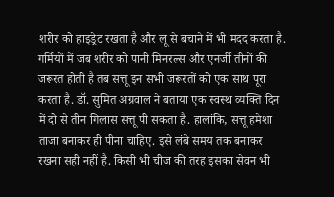शरीर को हाइड्रेट रखता है और लू से बचाने में भी मदद करता है. गर्मियों में जब शरीर को पानी मिनरल्स और एनर्जी तीनों की जरूरत होती है तब सत्तू इन सभी जरूरतों को एक साथ पूरा करता है. डॉ. सुमित अग्रवाल ने बताया एक स्वस्थ व्यक्ति दिन में दो से तीन गिलास सत्तू पी सकता है. हालांकि, सत्तू हमेशा ताजा बनाकर ही पीना चाहिए. इसे लंबे समय तक बनाकर रखना सही नहीं है. किसी भी चीज की तरह इसका सेवन भी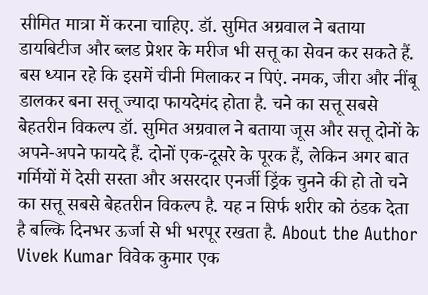सीमित मात्रा में करना चाहिए. डॉ. सुमित अग्रवाल ने बताया डायबिटीज और ब्लड प्रेशर के मरीज भी सत्तू का सेवन कर सकते हैं. बस ध्यान रहे कि इसमें चीनी मिलाकर न पिएं. नमक, जीरा और नींबू डालकर बना सत्तू ज्यादा फायदेमंद होता है. चने का सत्तू सबसे बेहतरीन विकल्प डॉ. सुमित अग्रवाल ने बताया जूस और सत्तू दोनों के अपने-अपने फायदे हैं. दोनों एक-दूसरे के पूरक हैं, लेकिन अगर बात गर्मियों में देसी सस्ता और असरदार एनर्जी ड्रिंक चुनने की हो तो चने का सत्तू सबसे बेहतरीन विकल्प है. यह न सिर्फ शरीर को ठंडक देता है बल्कि दिनभर ऊर्जा से भी भरपूर रखता है. About the Author Vivek Kumar विवेक कुमार एक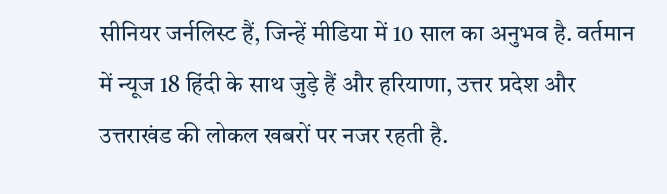सीनियर जर्नलिस्ट हैं, जिन्हें मीडिया में 10 साल का अनुभव है. वर्तमान में न्यूज 18 हिंदी के साथ जुड़े हैं और हरियाणा, उत्तर प्रदेश और उत्तराखंड की लोकल खबरों पर नजर रहती है.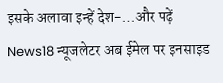इसके अलावा इन्हें देश-…और पढ़ें News18 न्यूजलेटर अब ईमेल पर इनसाइड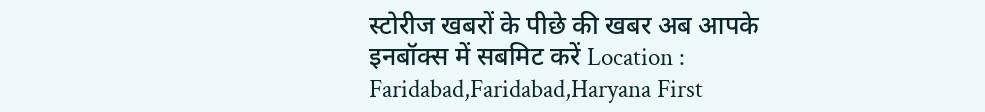स्टोरीज खबरों के पीछे की खबर अब आपके इनबॉक्स में सबमिट करें Location : Faridabad,Faridabad,Haryana First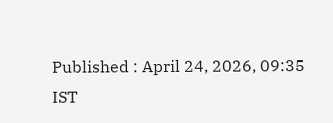Published : April 24, 2026, 09:35 IST